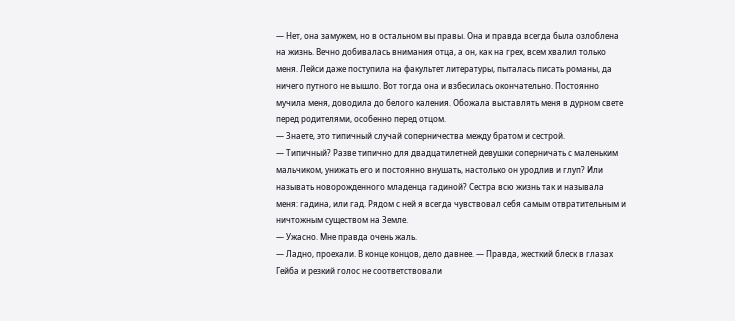— Нет, она замужем, но в остальном вы правы. Она и правда всегда была озлоблена на жизнь. Вечно добивалась внимания отца, а он, как на грех, всем хвалил только меня. Лейси даже поступила на факультет литературы, пыталась писать романы, да ничего путного не вышло. Вот тогда она и взбесилась окончательно. Постоянно мучила меня, доводила до белого каления. Обожала выставлять меня в дурном свете перед родителями, особенно перед отцом.
— Знаете, это типичный случай соперничества между братом и сестрой.
— Типичный? Разве типично для двадцатилетней девушки соперничать с маленьким мальчиком, унижать его и постоянно внушать, настолько он уродлив и глуп? Или называть новорожденного младенца гадиной? Сестра всю жизнь так и называла меня: гадина, или гад. Рядом с ней я всегда чувствовал себя самым отвратительным и ничтожным существом на Земле.
— Ужасно. Мне правда очень жаль.
— Ладно, проехали. В конце концов, дело давнее. — Правда, жесткий блеск в глазах Гейба и резкий голос не соответствовали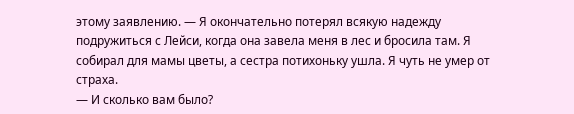этому заявлению. — Я окончательно потерял всякую надежду подружиться с Лейси, когда она завела меня в лес и бросила там. Я собирал для мамы цветы, а сестра потихоньку ушла. Я чуть не умер от страха.
— И сколько вам было?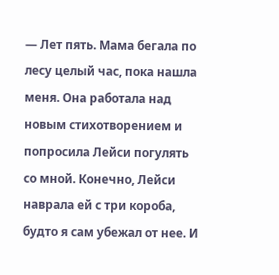— Лет пять. Мама бегала по лесу целый час, пока нашла меня. Она работала над новым стихотворением и попросила Лейси погулять со мной. Конечно, Лейси наврала ей с три короба, будто я сам убежал от нее. И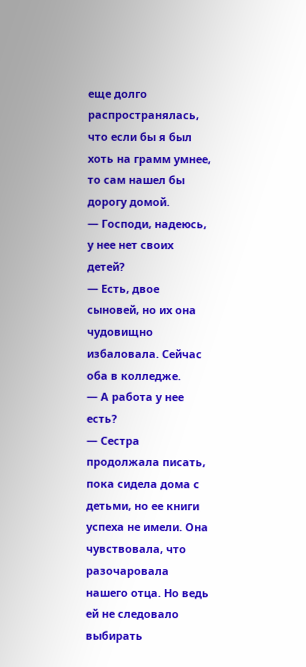еще долго распространялась, что если бы я был хоть на грамм умнее, то сам нашел бы дорогу домой.
— Господи, надеюсь, у нее нет своих детей?
— Есть, двое сыновей, но их она чудовищно избаловала. Сейчас оба в колледже.
— А работа у нее есть?
— Сестра продолжала писать, пока сидела дома с детьми, но ее книги успеха не имели. Она чувствовала, что разочаровала нашего отца. Но ведь ей не следовало выбирать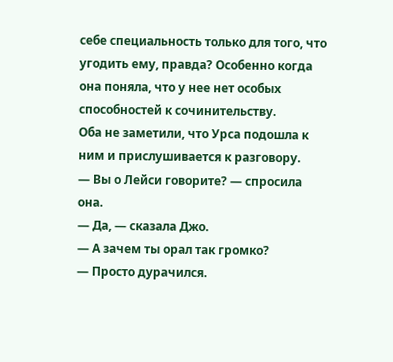себе специальность только для того, что угодить ему, правда? Особенно когда она поняла, что у нее нет особых способностей к сочинительству.
Оба не заметили, что Урса подошла к ним и прислушивается к разговору.
— Вы о Лейси говорите? — спросила она.
— Да, — сказала Джо.
— А зачем ты орал так громко?
— Просто дурачился.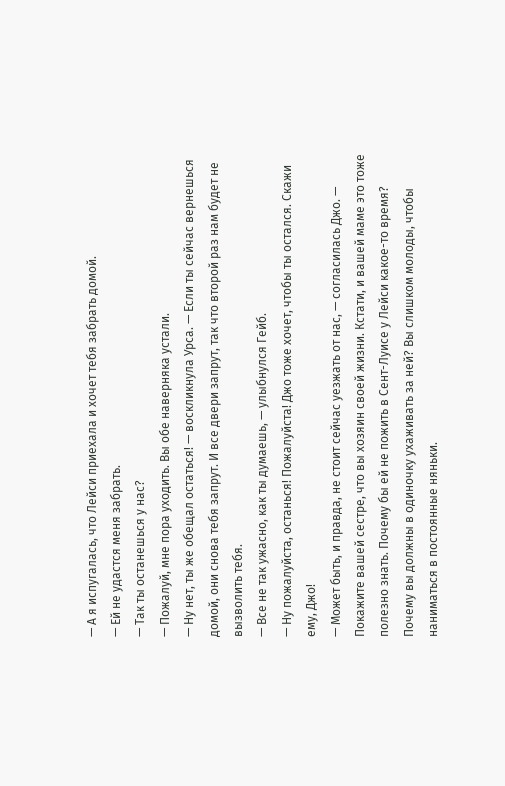— А я испугалась, что Лейси приехала и хочет тебя забрать домой.
— Ей не удастся меня забрать.
— Так ты останешься у нас?
— Пожалуй, мне пора уходить. Вы обе наверняка устали.
— Ну нет, ты же обещал остаться! — воскликнула Урса. — Если ты сейчас вернешься домой, они снова тебя запрут. И все двери запрут, так что второй раз нам будет не вызволить тебя.
— Все не так ужасно, как ты думаешь, — улыбнулся Гейб.
— Ну пожалуйста, останься! Пожалуйста! Джо тоже хочет, чтобы ты остался. Скажи ему, Джо!
— Может быть, и правда, не стоит сейчас уезжать от нас, — согласилась Джо. — Покажите вашей сестре, что вы хозяин своей жизни. Кстати, и вашей маме это тоже полезно знать. Почему бы ей не пожить в Сент-Луисе у Лейси какое-то время? Почему вы должны в одиночку ухаживать за ней? Вы слишком молоды, чтобы наниматься в постоянные няньки.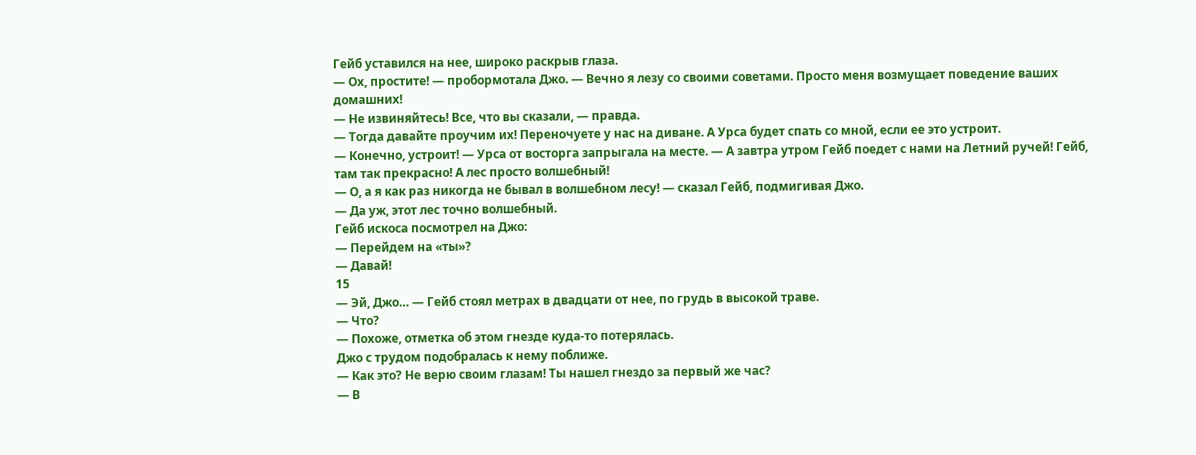Гейб уставился на нее, широко раскрыв глаза.
— Ох, простите! — пробормотала Джо. — Вечно я лезу со своими советами. Просто меня возмущает поведение ваших домашних!
— Не извиняйтесь! Все, что вы сказали, — правда.
— Тогда давайте проучим их! Переночуете у нас на диване. А Урса будет спать со мной, если ее это устроит.
— Конечно, устроит! — Урса от восторга запрыгала на месте. — А завтра утром Гейб поедет с нами на Летний ручей! Гейб, там так прекрасно! А лес просто волшебный!
— О, а я как раз никогда не бывал в волшебном лесу! — сказал Гейб, подмигивая Джо.
— Да уж, этот лес точно волшебный.
Гейб искоса посмотрел на Джо:
— Перейдем на «ты»?
— Давай!
15
— Эй, Джо… — Гейб стоял метрах в двадцати от нее, по грудь в высокой траве.
— Что?
— Похоже, отметка об этом гнезде куда-то потерялась.
Джо с трудом подобралась к нему поближе.
— Как это? Не верю своим глазам! Ты нашел гнездо за первый же час?
— В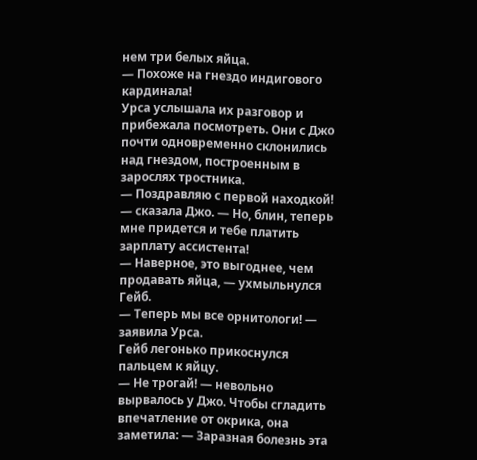нем три белых яйца.
— Похоже на гнездо индигового кардинала!
Урса услышала их разговор и прибежала посмотреть. Они с Джо почти одновременно склонились над гнездом, построенным в зарослях тростника.
— Поздравляю с первой находкой! — сказала Джо. — Но, блин, теперь мне придется и тебе платить зарплату ассистента!
— Наверное, это выгоднее, чем продавать яйца, — ухмыльнулся Гейб.
— Теперь мы все орнитологи! — заявила Урса.
Гейб легонько прикоснулся пальцем к яйцу.
— Не трогай! — невольно вырвалось у Джо. Чтобы сгладить впечатление от окрика, она заметила: — Заразная болезнь эта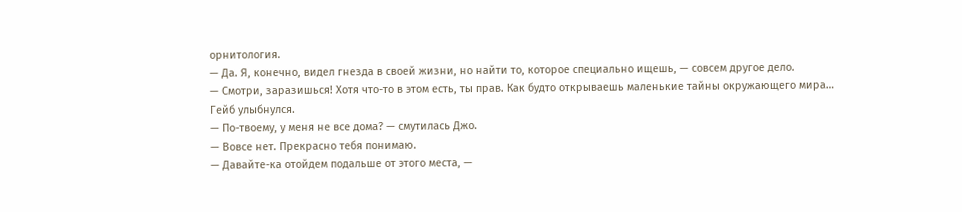орнитология.
— Да. Я, конечно, видел гнезда в своей жизни, но найти то, которое специально ищешь, — совсем другое дело.
— Смотри, заразишься! Хотя что-то в этом есть, ты прав. Как будто открываешь маленькие тайны окружающего мира…
Гейб улыбнулся.
— По-твоему, у меня не все дома? — смутилась Джо.
— Вовсе нет. Прекрасно тебя понимаю.
— Давайте-ка отойдем подальше от этого места, —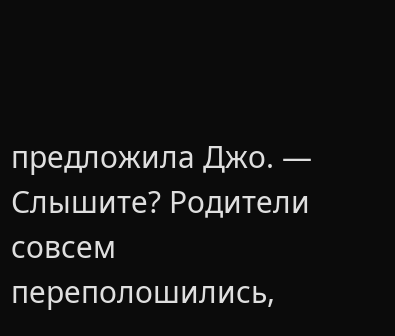предложила Джо. — Слышите? Родители совсем переполошились,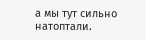а мы тут сильно натоптали.